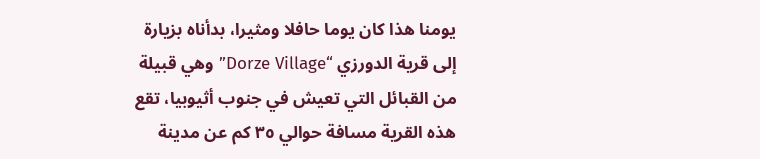يومنا هذا كان يوما حافلا ومثيرا، بدأناه بزيارة إلى قرية الدورزي “Dorze Village” وهي قبيلة من القبائل التي تعيش في جنوب أثيوبيا، تقع هذه القرية مسافة حوالي ٣٥ كم عن مدينة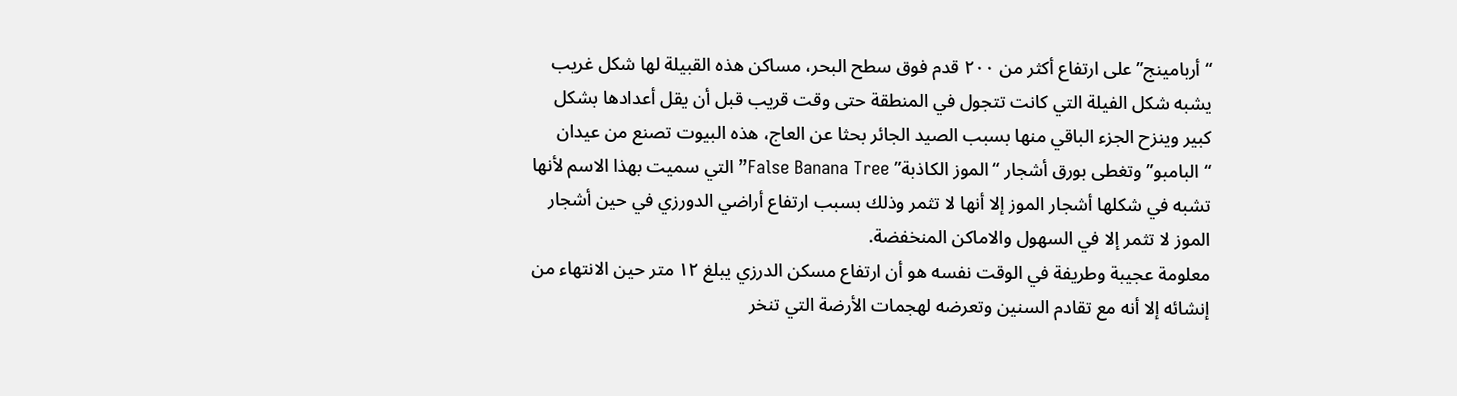“أربامينج” على ارتفاع أكثر من ٢٠٠ قدم فوق سطح البحر، مساكن هذه القبيلة لها شكل غريب يشبه شكل الفيلة التي كانت تتجول في المنطقة حتى وقت قريب قبل أن يقل أعدادها بشكل كبير وينزح الجزء الباقي منها بسبب الصيد الجائر بحثا عن العاج، هذه البيوت تصنع من عيدان “البامبو” وتغطى بورق أشجار “الموز الكاذبة” False Banana Tree” التي سميت بهذا الاسم لأنها تشبه في شكلها أشجار الموز إلا أنها لا تثمر وذلك بسبب ارتفاع أراضي الدورزي في حين أشجار الموز لا تثمر إلا في السهول والاماكن المنخفضة.
معلومة عجيبة وطريفة في الوقت نفسه هو أن ارتفاع مسكن الدرزي يبلغ ١٢ متر حين الانتهاء من إنشائه إلا أنه مع تقادم السنين وتعرضه لهجمات الأرضة التي تنخر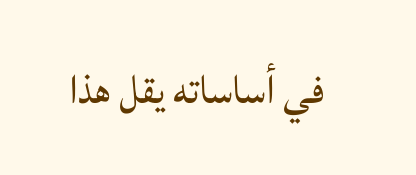في أساساته يقل هذا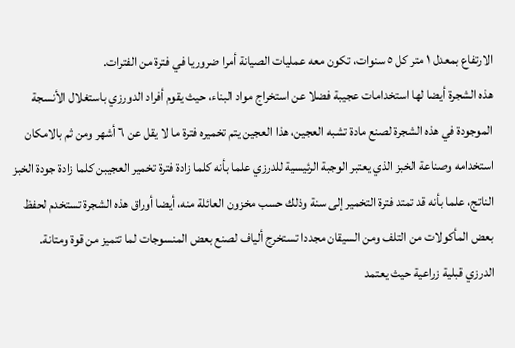الارتفاع بمعدل ١ متر كل ٥ سنوات، تكون معه عمليات الصيانة أمرا ضروريا في فترة من الفترات.
هذه الشجرة أيضا لها استخدامات عجيبة فضلا عن استخراج مواد البناء، حيث يقوم أفراد الدورزي باستغلال الأنسجة الموجودة في هذه الشجرة لصنع مادة تشبه العجين، هذا العجين يتم تخميره فترة ما لا يقل عن ٦ أشهر ومن ثم بالامكان استخدامه وصناعة الخبز الذي يعتبر الوجبة الرئيسية للدرزي علما بأنه كلما زادة فترة تخمير العجيبن كلما زادة جودة الخبز الناتج، علما بأنه قد تمتد فترة التخمير إلى سنة وذلك حسب مخزون العائلة منه، أيضا أوراق هذه الشجرة تستخدم لحفظ بعض المأكولات من التلف ومن السيقان مجددا تستخرج ألياف لصنع بعض المنسوجات لما تتميز من قوة ومتانة.
الدرزي قبلية زراعية حيث يعتمد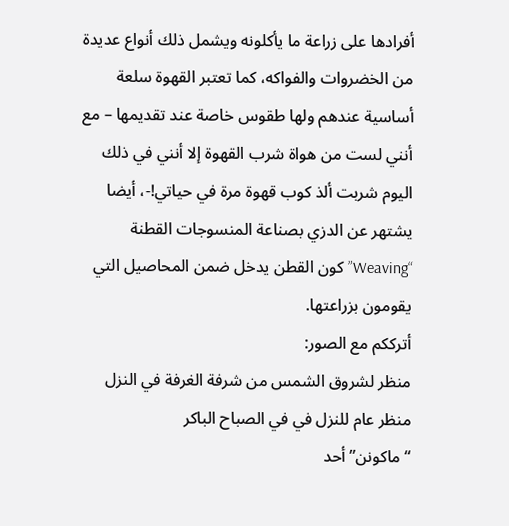أفرادها على زراعة ما يأكلونه ويشمل ذلك أنواع عديدة من الخضروات والفواكه، كما تعتبر القهوة سلعة أساسية عندهم ولها طقوس خاصة عند تقديمها – مع أنني لست من هواة شرب القهوة إلا أنني في ذلك اليوم شربت ألذ كوب قهوة مرة في حياتي!-، أيضا يشتهر عن الدزي بصناعة المنسوجات القطنة “Weaving” كون القطن يدخل ضمن المحاصيل التي يقومون بزراعتها.
أترككم مع الصور:
منظر لشروق الشمس من شرفة الغرفة في النزل
منظر عام للنزل في في الصباح الباكر
“ماكونن” أحد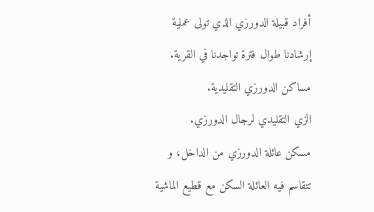أفراد قبيلة الدورزي الذي تولى عملية إرشادنا طوال فترة تواجدنا في القرية.
مساكن الدورزي التقليدية.
الزي التقليدي لرجال الدورزي.
مسكن عائلة الدورزي من الداخل، و تتقاسم فيه العائلة السكن مع قطيع الماشية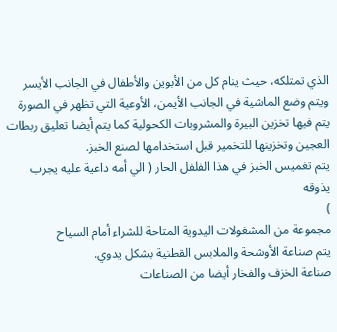الذي تمتلكه، حيث ينام كل من الأبوين والأطفال في الجانب الأيسر ويتم وضع الماشية في الجانب الأيمن، الأوعية التي تظهر في الصورة يتم فيها تخزين البيرة والمشروبات الكحولية كما يتم أيضا تعليق ربطات العجين وتخزينها للتخمير قبل استخدامها لصنع الخبز.
يتم تغميس الخبز في هذا الفلفل الحار ( الي أمه داعية عليه يجرب يذوقه
)
مجموعة من المشغولات اليدوية المتاحة للشراء أمام السياح
يتم صناعة الأوشحة والملابس القطنية بشكل يدوي.
صناعة الخزف والفخار أيضا من الصناعات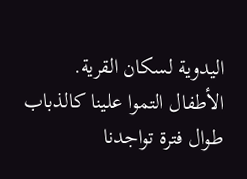اليدوية لسكان القرية.
الأطفال التموا علينا كالذباب طوال فترة تواجدنا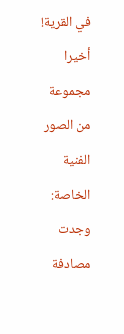في القرية!
أخيرا مجموعة من الصور الفنية الخاصة:
وجدت مصادفة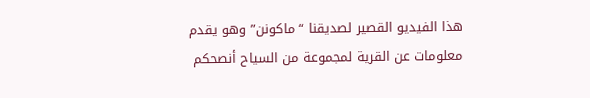هذا الفيديو القصير لصديقنا “ماكونن” وهو يقدم معلومات عن القرية لمجموعة من السياح أنصحكم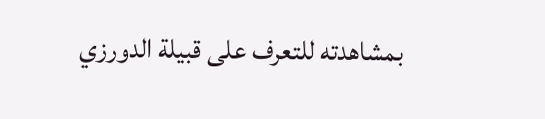بمشاهدته للتعرف على قبيلة الدورزي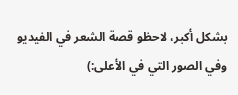بشكل أكبر، لاحظو قصة الشعر في الفيديو وفي الصور التي في الأعلى:)